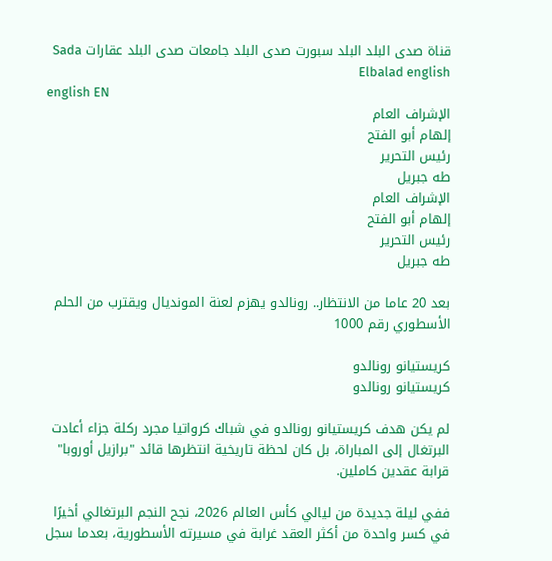قناة صدى البلد البلد سبورت صدى البلد جامعات صدى البلد عقارات Sada Elbalad english
english EN
الإشراف العام
إلهام أبو الفتح
رئيس التحرير
طه جبريل
الإشراف العام
إلهام أبو الفتح
رئيس التحرير
طه جبريل

بعد 20 عاما من الانتظار.. رونالدو يهزم لعنة المونديال ويقترب من الحلم الأسطوري رقم 1000

كريستيانو رونالدو
كريستيانو رونالدو

لم يكن هدف كريستيانو رونالدو في شباك كرواتيا مجرد ركلة جزاء أعادت البرتغال إلى المباراة، بل كان لحظة تاريخية انتظرها قائد "برازيل أوروبا" قرابة عقدين كاملين.

ففي ليلة جديدة من ليالي كأس العالم 2026، نجح النجم البرتغالي أخيرًا في كسر واحدة من أكثر العقد غرابة في مسيرته الأسطورية، بعدما سجل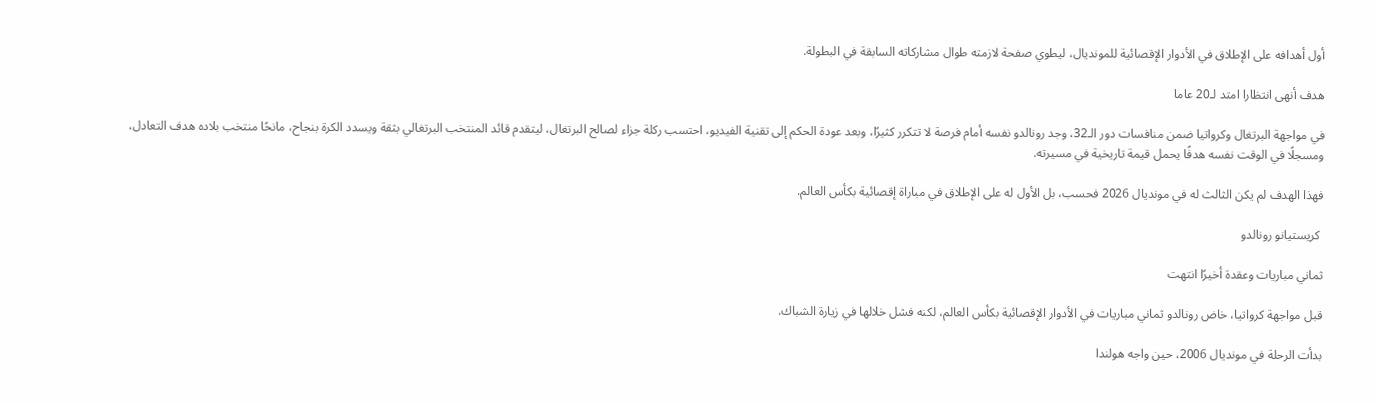أول أهدافه على الإطلاق في الأدوار الإقصائية للمونديال، ليطوي صفحة لازمته طوال مشاركاته السابقة في البطولة.

هدف أنهى انتظارا امتد لـ20 عاما

في مواجهة البرتغال وكرواتيا ضمن منافسات دور الـ32، وجد رونالدو نفسه أمام فرصة لا تتكرر كثيرًا، وبعد عودة الحكم إلى تقنية الفيديو، احتسب ركلة جزاء لصالح البرتغال، ليتقدم قائد المنتخب البرتغالي بثقة ويسدد الكرة بنجاح، مانحًا منتخب بلاده هدف التعادل، ومسجلًا في الوقت نفسه هدفًا يحمل قيمة تاريخية في مسيرته.

فهذا الهدف لم يكن الثالث له في مونديال 2026 فحسب، بل الأول له على الإطلاق في مباراة إقصائية بكأس العالم.

 كريستيانو رونالدو

ثماني مباريات وعقدة أخيرًا انتهت

قبل مواجهة كرواتيا، خاض رونالدو ثماني مباريات في الأدوار الإقصائية بكأس العالم، لكنه فشل خلالها في زيارة الشباك.

بدأت الرحلة في مونديال 2006، حين واجه هولندا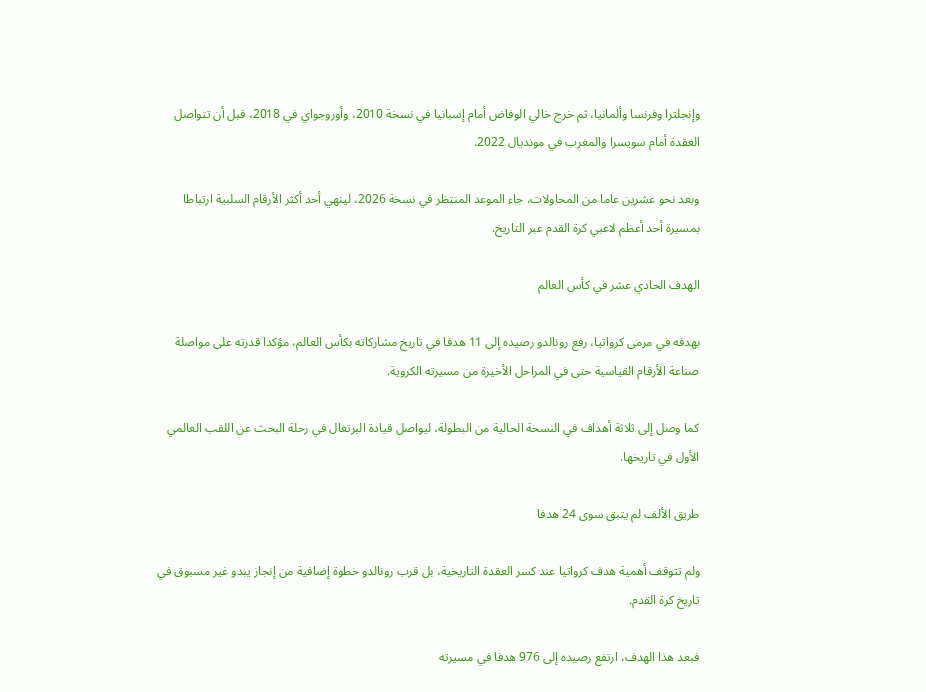وإنجلترا وفرنسا وألمانيا، ثم خرج خالي الوفاض أمام إسبانيا في نسخة 2010، وأوروجواي في 2018، قبل أن تتواصل العقدة أمام سويسرا والمغرب في مونديال 2022.

وبعد نحو عشرين عاما من المحاولات، جاء الموعد المنتظر في نسخة 2026، لينهي أحد أكثر الأرقام السلبية ارتباطا بمسيرة أحد أعظم لاعبي كرة القدم عبر التاريخ.

الهدف الحادي عشر في كأس العالم

بهدفه في مرمى كرواتيا، رفع رونالدو رصيده إلى 11 هدفا في تاريخ مشاركاته بكأس العالم، مؤكدا قدرته على مواصلة صناعة الأرقام القياسية حتى في المراحل الأخيرة من مسيرته الكروية.

كما وصل إلى ثلاثة أهداف في النسخة الحالية من البطولة، ليواصل قيادة البرتغال في رحلة البحث عن اللقب العالمي الأول في تاريخها.

طريق الألف لم يتبق سوى 24 هدفا

ولم تتوقف أهمية هدف كرواتيا عند كسر العقدة التاريخية، بل قرب رونالدو خطوة إضافية من إنجاز يبدو غير مسبوق في تاريخ كرة القدم.

فبعد هذا الهدف، ارتفع رصيده إلى 976 هدفا في مسيرته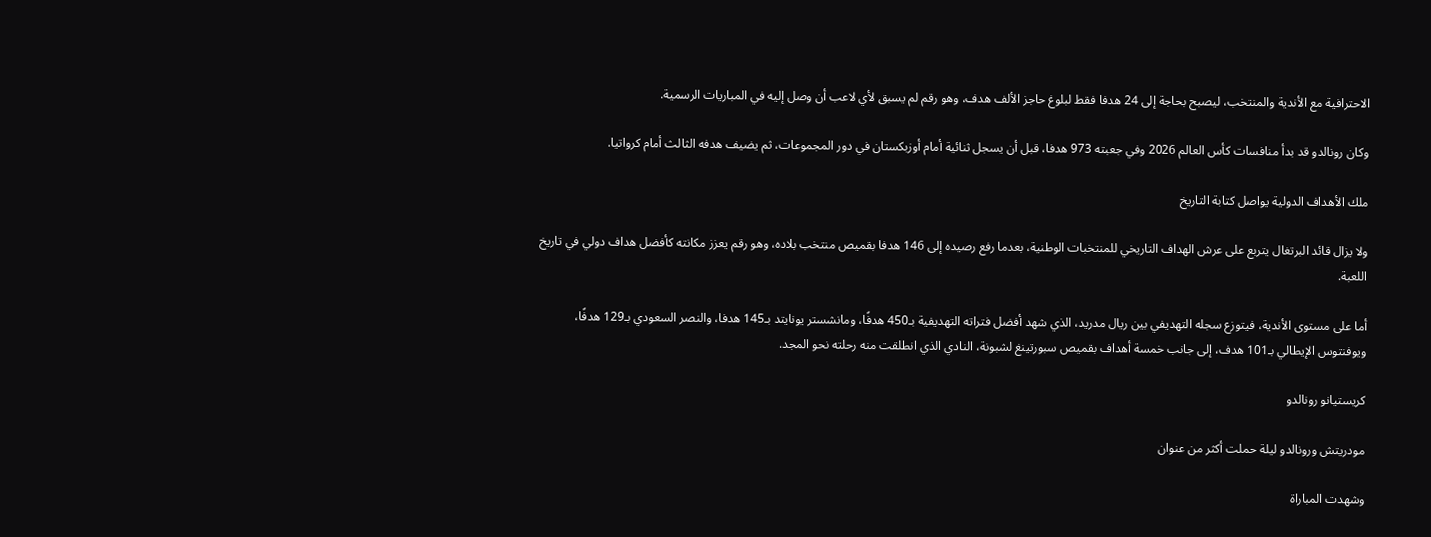الاحترافية مع الأندية والمنتخب، ليصبح بحاجة إلى 24 هدفا فقط لبلوغ حاجز الألف هدف، وهو رقم لم يسبق لأي لاعب أن وصل إليه في المباريات الرسمية.

وكان رونالدو قد بدأ منافسات كأس العالم 2026 وفي جعبته 973 هدفا، قبل أن يسجل ثنائية أمام أوزبكستان في دور المجموعات، ثم يضيف هدفه الثالث أمام كرواتيا.

ملك الأهداف الدولية يواصل كتابة التاريخ

ولا يزال قائد البرتغال يتربع على عرش الهداف التاريخي للمنتخبات الوطنية، بعدما رفع رصيده إلى 146 هدفا بقميص منتخب بلاده، وهو رقم يعزز مكانته كأفضل هداف دولي في تاريخ اللعبة.

أما على مستوى الأندية، فيتوزع سجله التهديفي بين ريال مدريد، الذي شهد أفضل فتراته التهديفية بـ450 هدفًا، ومانشستر يونايتد بـ145 هدفا، والنصر السعودي بـ129 هدفًا، ويوفنتوس الإيطالي بـ101 هدف، إلى جانب خمسة أهداف بقميص سبورتينغ لشبونة، النادي الذي انطلقت منه رحلته نحو المجد.

كريستيانو رونالدو

مودريتش ورونالدو ليلة حملت أكثر من عنوان

وشهدت المباراة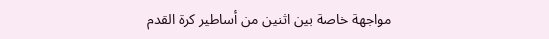مواجهة خاصة بين اثنين من أساطير كرة القدم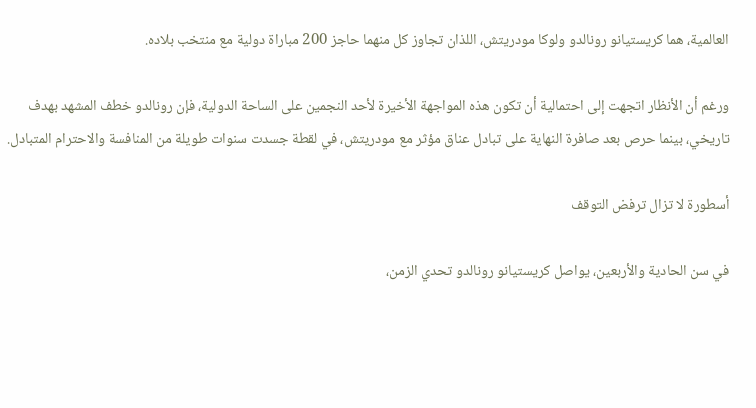العالمية، هما كريستيانو رونالدو ولوكا مودريتش، اللذان تجاوز كل منهما حاجز 200 مباراة دولية مع منتخب بلاده.

ورغم أن الأنظار اتجهت إلى احتمالية أن تكون هذه المواجهة الأخيرة لأحد النجمين على الساحة الدولية، فإن رونالدو خطف المشهد بهدف تاريخي، بينما حرص بعد صافرة النهاية على تبادل عناق مؤثر مع مودريتش، في لقطة جسدت سنوات طويلة من المنافسة والاحترام المتبادل.

أسطورة لا تزال ترفض التوقف

في سن الحادية والأربعين، يواصل كريستيانو رونالدو تحدي الزمن،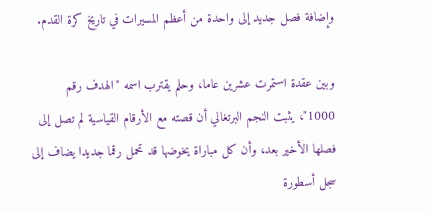وإضافة فصل جديد إلى واحدة من أعظم المسيرات في تاريخ كرة القدم.

وبين عقدة استمرت عشرين عاما، وحلم يقترب اسمه "الهدف رقم 1000"، يثبت النجم البرتغالي أن قصته مع الأرقام القياسية لم تصل إلى فصلها الأخير بعد، وأن كل مباراة يخوضها قد تحمل رقما جديدا يضاف إلى سجل أسطورة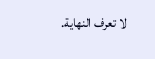لا تعرف النهاية.